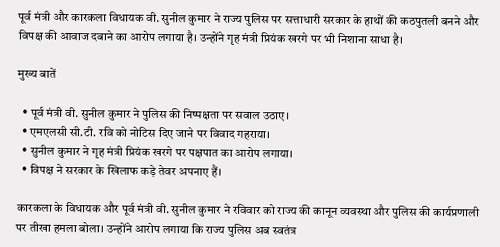पूर्व मंत्री और कारकला विधायक वी. सुनील कुमार ने राज्य पुलिस पर सत्ताधारी सरकार के हाथों की कठपुतली बनने और विपक्ष की आवाज दबाने का आरोप लगाया है। उन्होंने गृह मंत्री प्रियंक खरगे पर भी निशाना साधा है।

मुख्य बातें

  • पूर्व मंत्री वी. सुनील कुमार ने पुलिस की निष्पक्षता पर सवाल उठाए।
  • एमएलसी सी.टी. रवि को नोटिस दिए जाने पर विवाद गहराया।
  • सुनील कुमार ने गृह मंत्री प्रियंक खरगे पर पक्षपात का आरोप लगाया।
  • विपक्ष ने सरकार के खिलाफ कड़े तेवर अपनाए हैं।

कारकला के विधायक और पूर्व मंत्री वी. सुनील कुमार ने रविवार को राज्य की कानून व्यवस्था और पुलिस की कार्यप्रणाली पर तीखा हमला बोला। उन्होंने आरोप लगाया कि राज्य पुलिस अब स्वतंत्र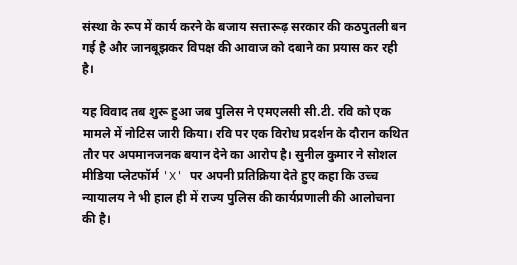संस्था के रूप में कार्य करने के बजाय सत्तारूढ़ सरकार की कठपुतली बन गई है और जानबूझकर विपक्ष की आवाज को दबाने का प्रयास कर रही है।

यह विवाद तब शुरू हुआ जब पुलिस ने एमएलसी सी.टी. रवि को एक मामले में नोटिस जारी किया। रवि पर एक विरोध प्रदर्शन के दौरान कथित तौर पर अपमानजनक बयान देने का आरोप है। सुनील कुमार ने सोशल मीडिया प्लेटफॉर्म 'X' पर अपनी प्रतिक्रिया देते हुए कहा कि उच्च न्यायालय ने भी हाल ही में राज्य पुलिस की कार्यप्रणाली की आलोचना की है।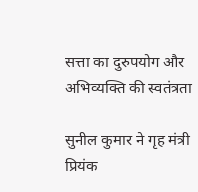सत्ता का दुरुपयोग और अभिव्यक्ति की स्वतंत्रता

सुनील कुमार ने गृह मंत्री प्रियंक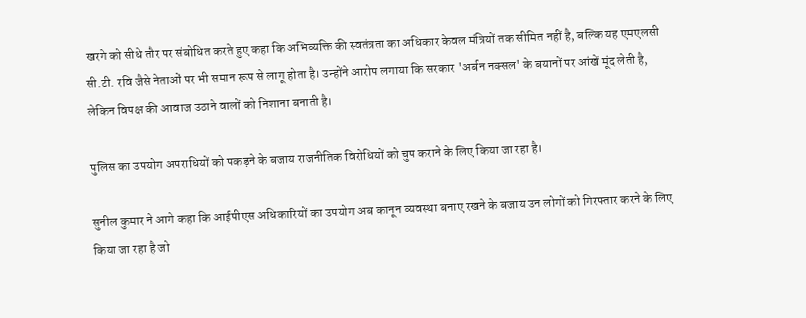खरगे को सीधे तौर पर संबोधित करते हुए कहा कि अभिव्यक्ति की स्वतंत्रता का अधिकार केवल मंत्रियों तक सीमित नहीं है, बल्कि यह एमएलसी सी.टी. रवि जैसे नेताओं पर भी समान रूप से लागू होता है। उन्होंने आरोप लगाया कि सरकार 'अर्बन नक्सल' के बयानों पर आंखें मूंद लेती है, लेकिन विपक्ष की आवाज उठाने वालों को निशाना बनाती है।

पुलिस का उपयोग अपराधियों को पकड़ने के बजाय राजनीतिक विरोधियों को चुप कराने के लिए किया जा रहा है।

सुनील कुमार ने आगे कहा कि आईपीएस अधिकारियों का उपयोग अब कानून व्यवस्था बनाए रखने के बजाय उन लोगों को गिरफ्तार करने के लिए किया जा रहा है जो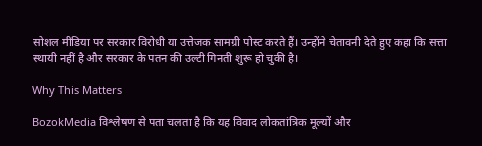सोशल मीडिया पर सरकार विरोधी या उत्तेजक सामग्री पोस्ट करते हैं। उन्होंने चेतावनी देते हुए कहा कि सत्ता स्थायी नहीं है और सरकार के पतन की उल्टी गिनती शुरू हो चुकी है।

Why This Matters

BozokMedia विश्लेषण से पता चलता है कि यह विवाद लोकतांत्रिक मूल्यों और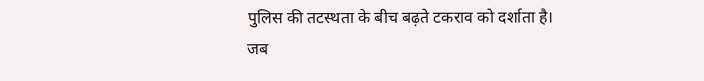पुलिस की तटस्थता के बीच बढ़ते टकराव को दर्शाता है। जब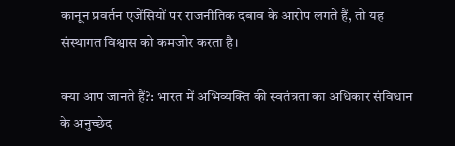कानून प्रवर्तन एजेंसियों पर राजनीतिक दबाव के आरोप लगते हैं, तो यह संस्थागत विश्वास को कमजोर करता है।

क्या आप जानते हैं?: भारत में अभिव्यक्ति की स्वतंत्रता का अधिकार संविधान के अनुच्छेद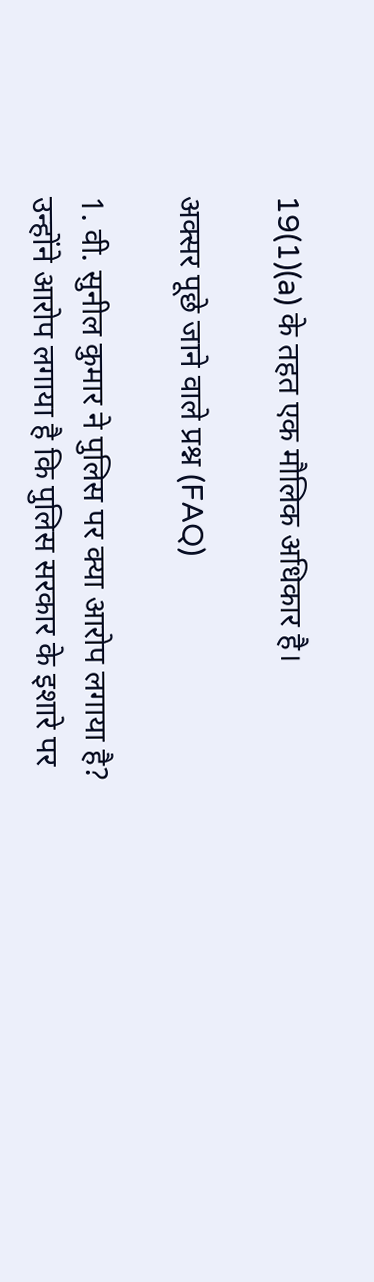19(1)(a) के तहत एक मौलिक अधिकार है।

अक्सर पूछे जाने वाले प्रश्न (FAQ)

1. वी. सुनील कुमार ने पुलिस पर क्या आरोप लगाया है?
उन्होंने आरोप लगाया है कि पुलिस सरकार के इशारे पर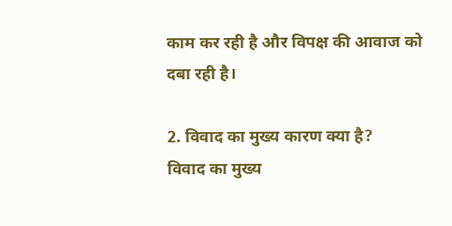काम कर रही है और विपक्ष की आवाज को दबा रही है।

2. विवाद का मुख्य कारण क्या है?
विवाद का मुख्य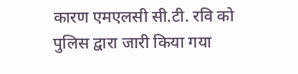कारण एमएलसी सी.टी. रवि को पुलिस द्वारा जारी किया गया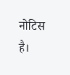नोटिस है।